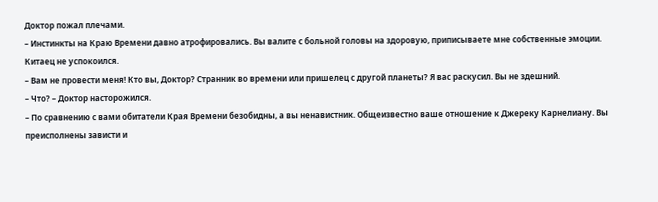Доктор пожал плечами.
– Инстинкты на Краю Времени давно атрофировались. Вы валите с больной головы на здоровую, приписываете мне собственные эмоции.
Китаец не успокоился.
– Вам не провести меня! Кто вы, Доктор? Странник во времени или пришелец с другой планеты? Я вас раскусил. Вы не здешний.
– Что? – Доктор насторожился.
– По сравнению с вами обитатели Края Времени безобидны, а вы ненавистник. Общеизвестно ваше отношение к Джереку Карнелиану. Вы преисполнены зависти и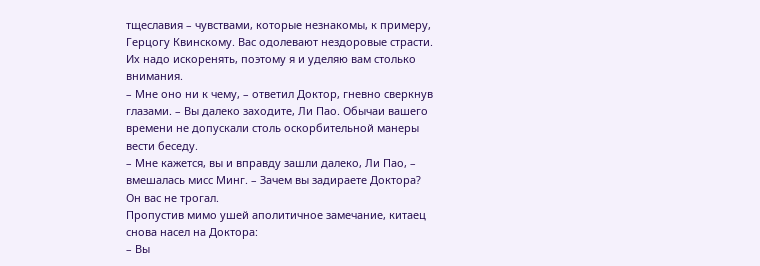тщеславия – чувствами, которые незнакомы, к примеру, Герцогу Квинскому. Вас одолевают нездоровые страсти. Их надо искоренять, поэтому я и уделяю вам столько внимания.
– Мне оно ни к чему, – ответил Доктор, гневно сверкнув глазами. – Вы далеко заходите, Ли Пао. Обычаи вашего времени не допускали столь оскорбительной манеры вести беседу.
– Мне кажется, вы и вправду зашли далеко, Ли Пао, – вмешалась мисс Минг. – Зачем вы задираете Доктора? Он вас не трогал.
Пропустив мимо ушей аполитичное замечание, китаец снова насел на Доктора:
– Вы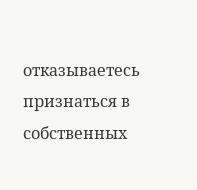отказываетесь признаться в собственных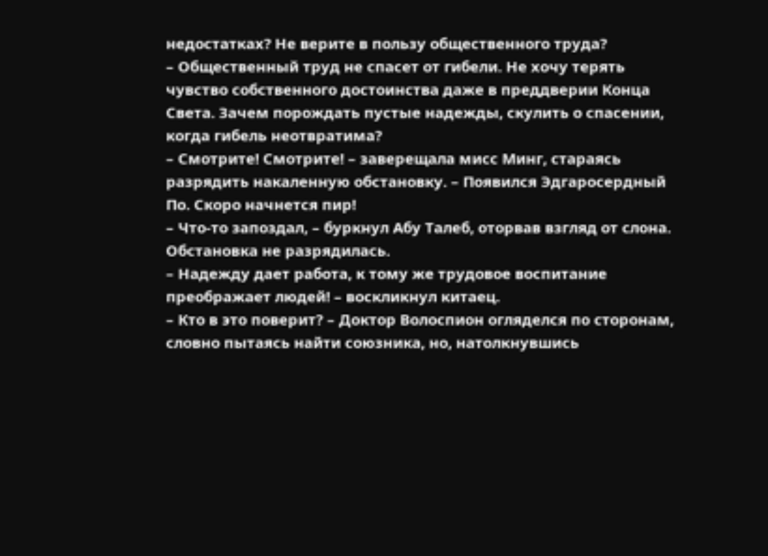недостатках? Не верите в пользу общественного труда?
– Общественный труд не спасет от гибели. Не хочу терять чувство собственного достоинства даже в преддверии Конца Света. Зачем порождать пустые надежды, скулить о спасении, когда гибель неотвратима?
– Смотрите! Смотрите! – заверещала мисс Минг, стараясь разрядить накаленную обстановку. – Появился Эдгаросердный По. Скоро начнется пир!
– Что-то запоздал, – буркнул Абу Талеб, оторвав взгляд от слона.
Обстановка не разрядилась.
– Надежду дает работа, к тому же трудовое воспитание преображает людей! – воскликнул китаец.
– Кто в это поверит? – Доктор Волоспион огляделся по сторонам, словно пытаясь найти союзника, но, натолкнувшись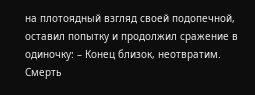на плотоядный взгляд своей подопечной, оставил попытку и продолжил сражение в одиночку: – Конец близок, неотвратим. Смерть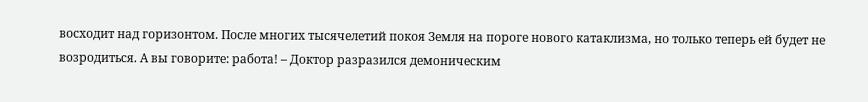восходит над горизонтом. После многих тысячелетий покоя Земля на пороге нового катаклизма, но только теперь ей будет не возродиться. А вы говорите: работа! – Доктор разразился демоническим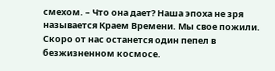смехом. – Что она дает? Наша эпоха не зря называется Краем Времени. Мы свое пожили. Скоро от нас останется один пепел в безжизненном космосе.